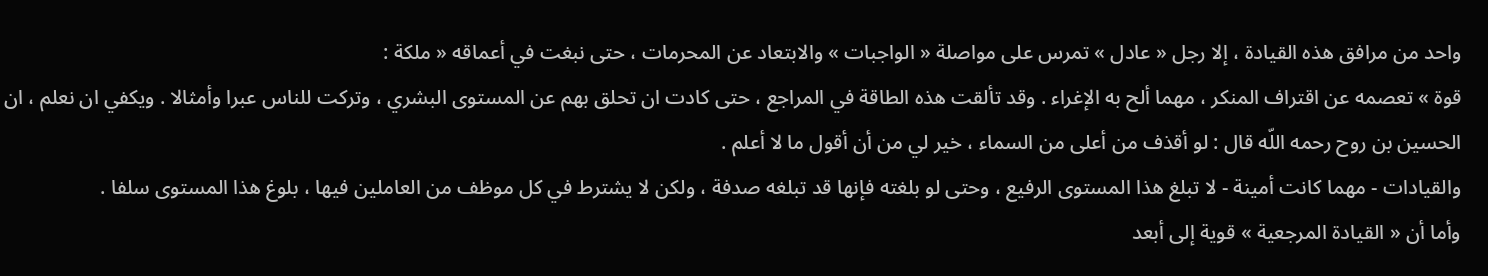واحد من مرافق هذه القيادة ، إلا رجل « عادل » تمرس على مواصلة « الواجبات » والابتعاد عن المحرمات ، حتى نبغت في أعماقه « ملكة :
قوة » تعصمه عن اقتراف المنكر ، مهما ألح به الإغراء . وقد تألقت هذه الطاقة في المراجع ، حتى كادت ان تحلق بهم عن المستوى البشري ، وتركت للناس عبرا وأمثالا . ويكفي ان نعلم ، ان الحسين بن روح رحمه اللّه قال : لو أقذف من أعلى من السماء ، خير لي من أن أقول ما لا أعلم .
والقيادات - مهما كانت أمينة - لا تبلغ هذا المستوى الرفيع ، وحتى لو بلغته فإنها قد تبلغه صدفة ، ولكن لا يشترط في كل موظف من العاملين فيها ، بلوغ هذا المستوى سلفا .
وأما أن « القيادة المرجعية » قوية إلى أبعد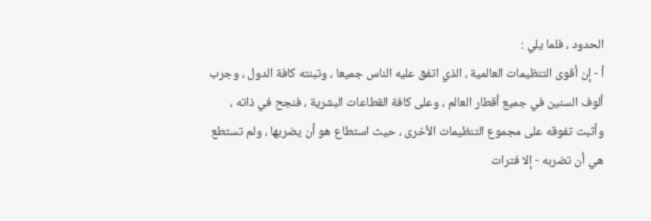الحدود ، فلما يلي :
أ - إن أقوى التنظيمات العالمية ، الذي اتفق عليه الناس جميعا ، وتبنته كافة الدول ، وجرب ألوف السنين في جميع أقطار العالم ، وعلى كافة القطاعات البشرية ، فنجح في ذاته ، وأثبت تفوقه على مجموع التنظيمات الأخرى ، حيث استطاع هو أن يضربها ، ولم تستطع هي أن تضربه - إلا فترات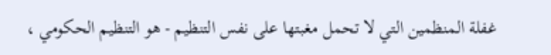غفلة المنظمين التي لا تحمل مغبتها على نفس التنظيم - هو التنظيم الحكومي ،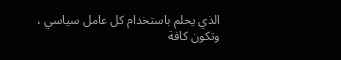الذي يحلم باستخدام كل عامل سياسي ، وتكون كافة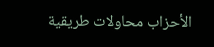الأحزاب محاولات طريقية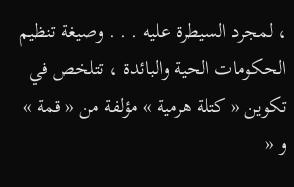، لمجرد السيطرة عليه . . . وصيغة تنظيم الحكومات الحية والبائدة ، تتلخص في تكوين « كتلة هرمية » مؤلفة من « قمة » و «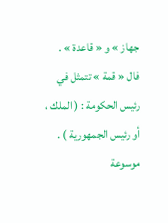جهاز » و « قاعدة » .
فال « قمة » تتمثل في رئيس الحكومة : ( الملك ، أو رئيس الجمهورية ) .
موسوعة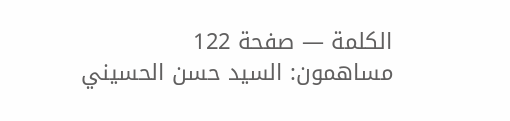الكلمة — صفحة 122
مساهمون: السيد حسن الحسيني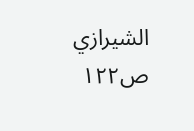الشيرازي
ص١٢٢